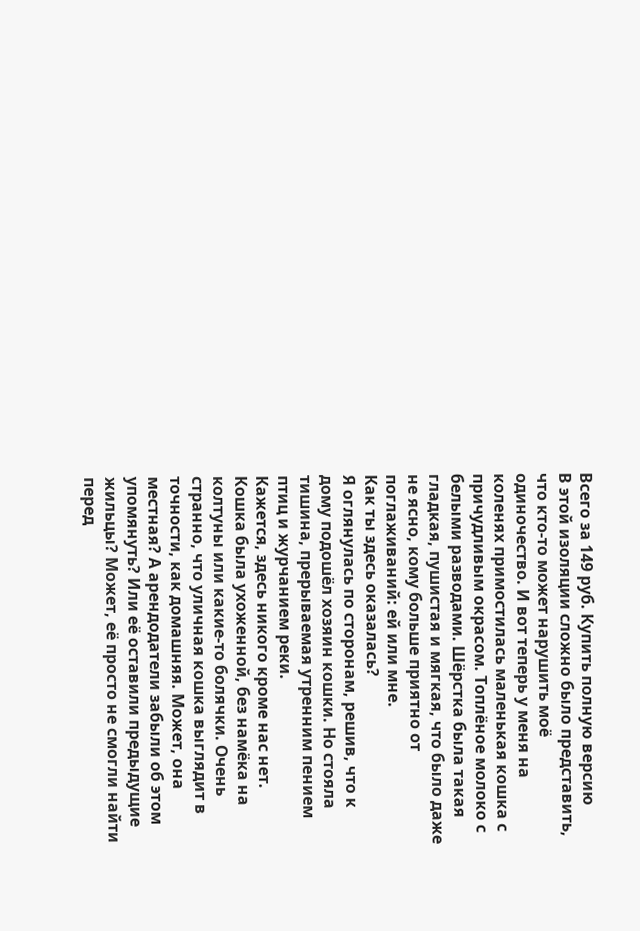Всего за 149 руб. Купить полную версию
В этой изоляции сложно было представить, что кто-то может нарушить моё одиночество. И вот теперь у меня на коленях примостилась маленькая кошка с причудливым окрасом. Топлёное молоко с белыми разводами. Шёрстка была такая гладкая, пушистая и мягкая, что было даже не ясно, кому больше приятно от поглаживаний: ей или мне.
Как ты здесь оказалась?
Я оглянулась по сторонам, решив, что к дому подошёл хозяин кошки. Но стояла тишина, прерываемая утренним пением птиц и журчанием реки.
Кажется, здесь никого кроме нас нет.
Кошка была ухоженной, без намёка на колтуны или какие-то болячки. Очень странно, что уличная кошка выглядит в точности, как домашняя. Может, она местная? А арендодатели забыли об этом упомянуть? Или её оставили предыдущие жильцы? Может, её просто не смогли найти перед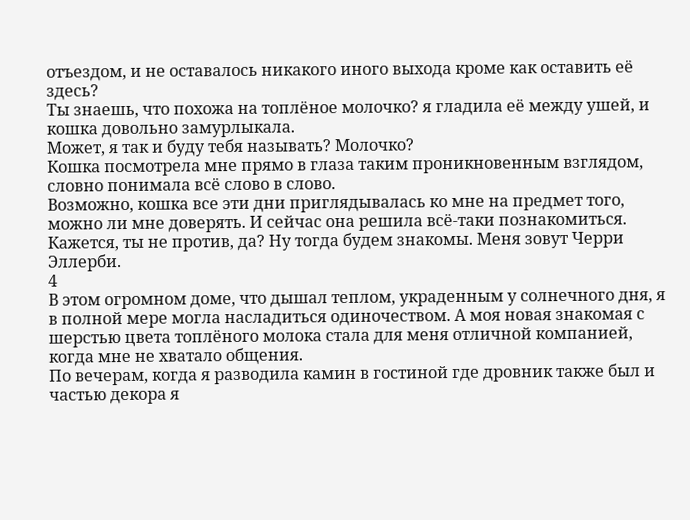отъездом, и не оставалось никакого иного выхода кроме как оставить её здесь?
Ты знаешь, что похожа на топлёное молочко? я гладила её между ушей, и кошка довольно замурлыкала.
Может, я так и буду тебя называть? Молочко?
Кошка посмотрела мне прямо в глаза таким проникновенным взглядом, словно понимала всё слово в слово.
Возможно, кошка все эти дни приглядывалась ко мне на предмет того, можно ли мне доверять. И сейчас она решила всё-таки познакомиться.
Кажется, ты не против, да? Ну тогда будем знакомы. Меня зовут Черри Эллерби.
4
В этом огромном доме, что дышал теплом, украденным у солнечного дня, я в полной мере могла насладиться одиночеством. А моя новая знакомая с шерстью цвета топлёного молока стала для меня отличной компанией, когда мне не хватало общения.
По вечерам, когда я разводила камин в гостиной где дровник также был и частью декора я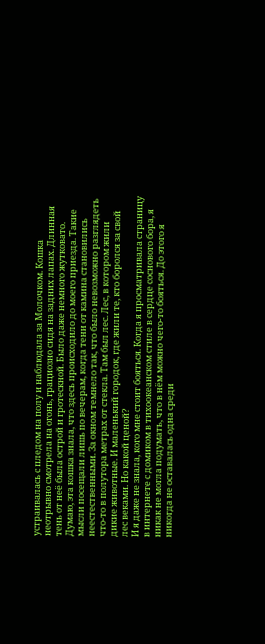устраивалась с пледом на полу и наблюдала за Молочком. Кошка неотрывно смотрела на огонь, грациозно сидя на задних лапах. Длинная тень от неё была острой и гротескной. Было даже немного жутковато. Думаю, эта кошка знала, что здесь происходило до моего приезда. Такие мысли посещали лишь по вечерам, когда тени от камина становились неестественными. За окном темнело так, что было невозможно разглядеть что-то в полутора метрах от стекла. Там был лес. Лес, в котором жили дикие животные. И маленький городок, где жили те, кто боролся за свой лес веками. Но какой ценой?
И я даже не знала, кого мне стоит бояться. Когда я просматривала страницу в интернете с домиком в тихоокеанском стиле в сердце соснового бора, я никак не могла подумать, что в нём можно чего-то бояться. До этого я никогда не оставалась одна среди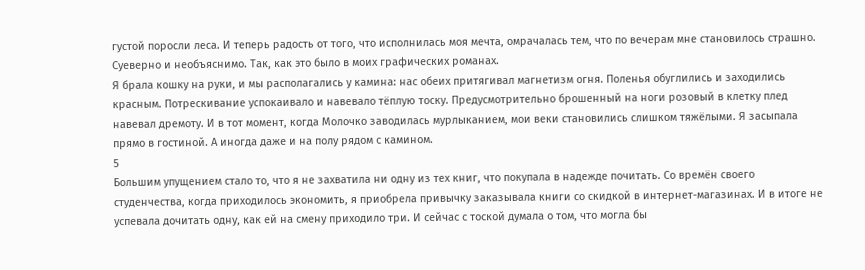густой поросли леса. И теперь радость от того, что исполнилась моя мечта, омрачалась тем, что по вечерам мне становилось страшно. Суеверно и необъяснимо. Так, как это было в моих графических романах.
Я брала кошку на руки, и мы располагались у камина: нас обеих притягивал магнетизм огня. Поленья обуглились и заходились красным. Потрескивание успокаивало и навевало тёплую тоску. Предусмотрительно брошенный на ноги розовый в клетку плед навевал дремоту. И в тот момент, когда Молочко заводилась мурлыканием, мои веки становились слишком тяжёлыми. Я засыпала прямо в гостиной. А иногда даже и на полу рядом с камином.
5
Большим упущением стало то, что я не захватила ни одну из тех книг, что покупала в надежде почитать. Со времён своего студенчества, когда приходилось экономить, я приобрела привычку заказывала книги со скидкой в интернет-магазинах. И в итоге не успевала дочитать одну, как ей на смену приходило три. И сейчас с тоской думала о том, что могла бы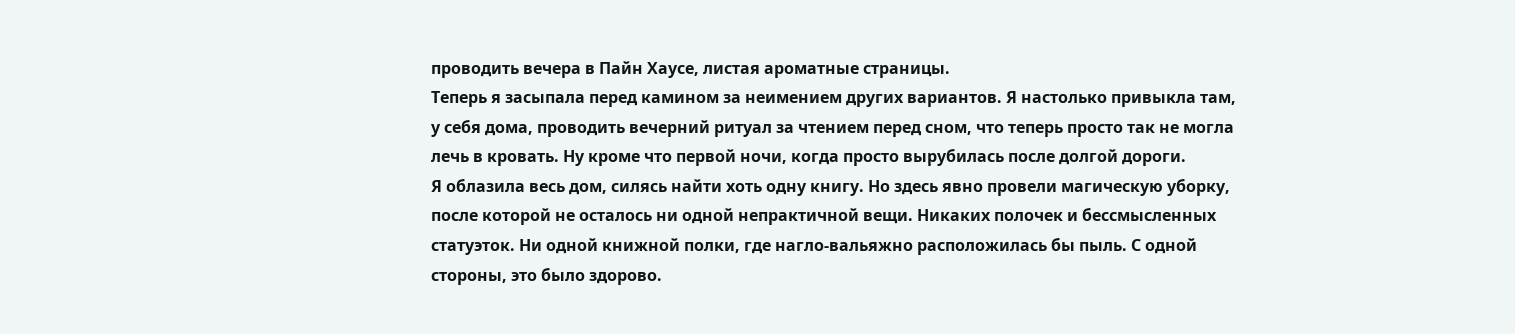проводить вечера в Пайн Хаусе, листая ароматные страницы.
Теперь я засыпала перед камином за неимением других вариантов. Я настолько привыкла там, у себя дома, проводить вечерний ритуал за чтением перед сном, что теперь просто так не могла лечь в кровать. Ну кроме что первой ночи, когда просто вырубилась после долгой дороги.
Я облазила весь дом, силясь найти хоть одну книгу. Но здесь явно провели магическую уборку, после которой не осталось ни одной непрактичной вещи. Никаких полочек и бессмысленных статуэток. Ни одной книжной полки, где нагло-вальяжно расположилась бы пыль. С одной стороны, это было здорово.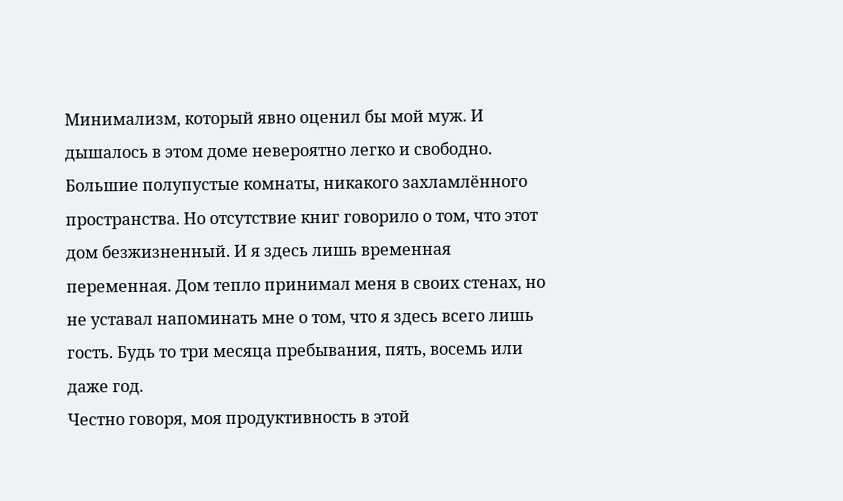Минимализм, который явно оценил бы мой муж. И дышалось в этом доме невероятно легко и свободно. Большие полупустые комнаты, никакого захламлённого пространства. Но отсутствие книг говорило о том, что этот дом безжизненный. И я здесь лишь временная переменная. Дом тепло принимал меня в своих стенах, но не уставал напоминать мне о том, что я здесь всего лишь гость. Будь то три месяца пребывания, пять, восемь или даже год.
Честно говоря, моя продуктивность в этой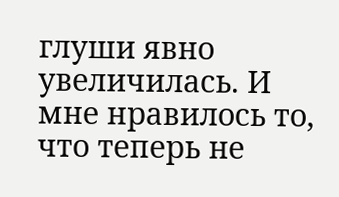глуши явно увеличилась. И мне нравилось то, что теперь не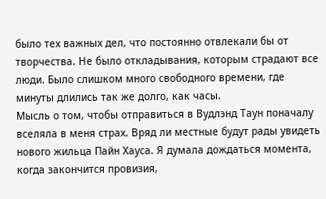было тех важных дел, что постоянно отвлекали бы от творчества. Не было откладывания, которым страдают все люди. Было слишком много свободного времени, где минуты длились так же долго, как часы.
Мысль о том, чтобы отправиться в Вудлэнд Таун поначалу вселяла в меня страх. Вряд ли местные будут рады увидеть нового жильца Пайн Хауса. Я думала дождаться момента, когда закончится провизия,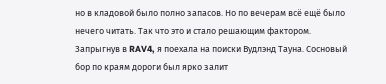но в кладовой было полно запасов. Но по вечерам всё ещё было нечего читать. Так что это и стало решающим фактором.
Запрыгнув в RAV4, я поехала на поиски Вудлэнд Тауна. Сосновый бор по краям дороги был ярко залит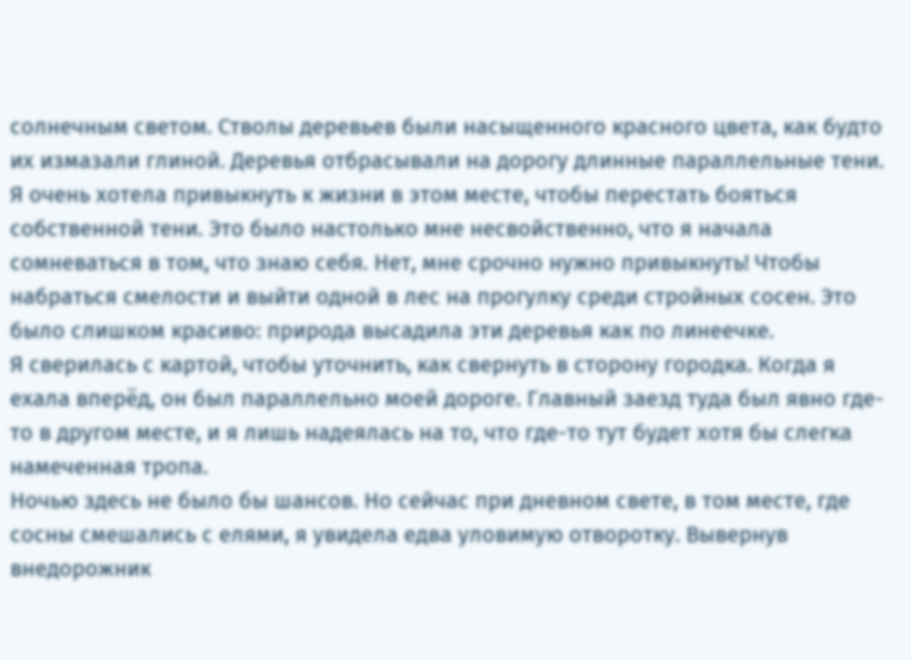солнечным светом. Стволы деревьев были насыщенного красного цвета, как будто их измазали глиной. Деревья отбрасывали на дорогу длинные параллельные тени. Я очень хотела привыкнуть к жизни в этом месте, чтобы перестать бояться собственной тени. Это было настолько мне несвойственно, что я начала сомневаться в том, что знаю себя. Нет, мне срочно нужно привыкнуть! Чтобы набраться смелости и выйти одной в лес на прогулку среди стройных сосен. Это было слишком красиво: природа высадила эти деревья как по линеечке.
Я сверилась с картой, чтобы уточнить, как свернуть в сторону городка. Когда я ехала вперёд, он был параллельно моей дороге. Главный заезд туда был явно где-то в другом месте, и я лишь надеялась на то, что где-то тут будет хотя бы слегка намеченная тропа.
Ночью здесь не было бы шансов. Но сейчас при дневном свете, в том месте, где сосны смешались с елями, я увидела едва уловимую отворотку. Вывернув внедорожник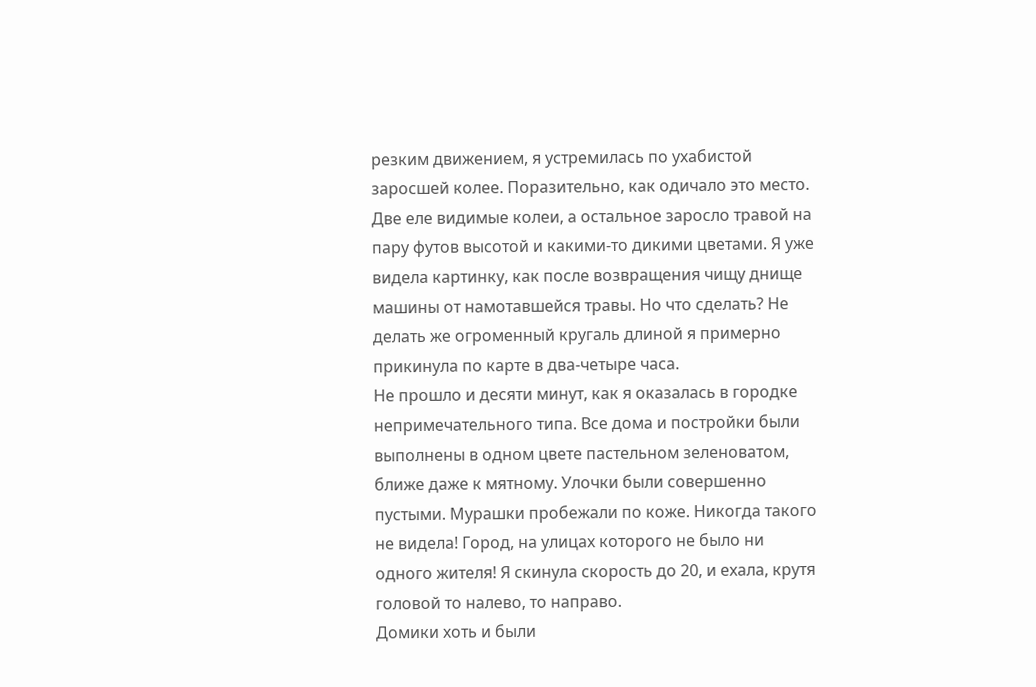резким движением, я устремилась по ухабистой заросшей колее. Поразительно, как одичало это место. Две еле видимые колеи, а остальное заросло травой на пару футов высотой и какими-то дикими цветами. Я уже видела картинку, как после возвращения чищу днище машины от намотавшейся травы. Но что сделать? Не делать же огроменный кругаль длиной я примерно прикинула по карте в два-четыре часа.
Не прошло и десяти минут, как я оказалась в городке непримечательного типа. Все дома и постройки были выполнены в одном цвете пастельном зеленоватом, ближе даже к мятному. Улочки были совершенно пустыми. Мурашки пробежали по коже. Никогда такого не видела! Город, на улицах которого не было ни одного жителя! Я скинула скорость до 20, и ехала, крутя головой то налево, то направо.
Домики хоть и были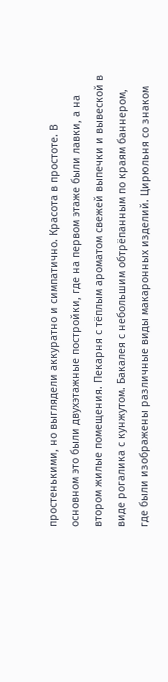простенькими, но выглядели аккуратно и симпатично. Красота в простоте. В основном это были двухэтажные постройки, где на первом этаже были лавки, а на втором жилые помещения. Пекарня с тёплым ароматом свежей выпечки и вывеской в виде рогалика с кунжутом. Бакалея с небольшим обтрёпанным по краям баннером, где были изображены различные виды макаронных изделий. Цирюльня со знаком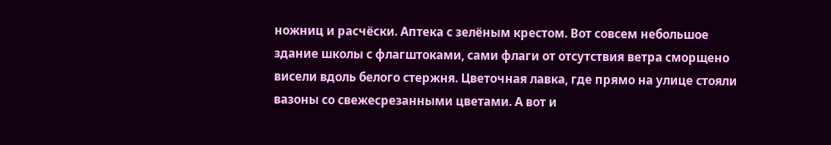ножниц и расчёски. Аптека с зелёным крестом. Вот совсем небольшое здание школы с флагштоками, сами флаги от отсутствия ветра сморщено висели вдоль белого стержня. Цветочная лавка, где прямо на улице стояли вазоны со свежесрезанными цветами. А вот и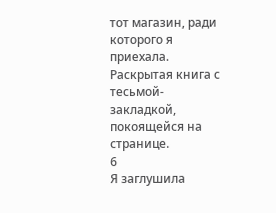тот магазин, ради которого я приехала. Раскрытая книга с тесьмой-закладкой, покоящейся на странице.
6
Я заглушила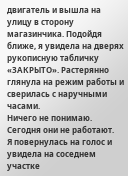двигатель и вышла на улицу в сторону магазинчика. Подойдя ближе, я увидела на дверях рукописную табличку «ЗАКРЫТО». Растерянно глянула на режим работы и сверилась с наручными часами.
Ничего не понимаю.
Сегодня они не работают.
Я повернулась на голос и увидела на соседнем участке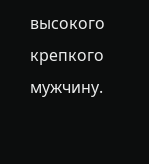высокого крепкого мужчину.